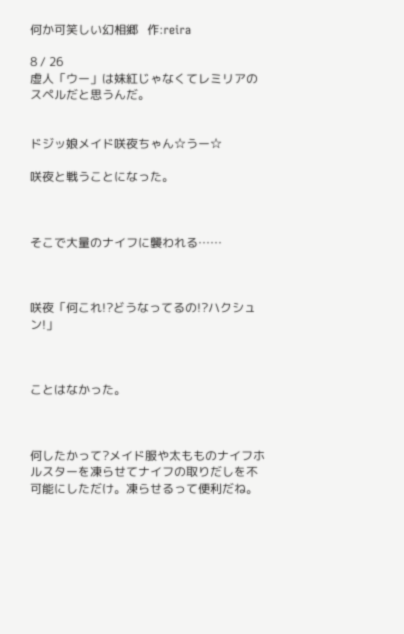何か可笑しい幻相郷   作:reira

8 / 26
虚人「ウー」は妹紅じゃなくてレミリアのスペルだと思うんだ。


ドジッ娘メイド咲夜ちゃん☆うー☆

咲夜と戦うことになった。



そこで大量のナイフに襲われる……



咲夜「何これ!?どうなってるの!?ハクシュン!」



ことはなかった。



何したかって?メイド服や太もものナイフホルスターを凍らせてナイフの取りだしを不可能にしただけ。凍らせるって便利だね。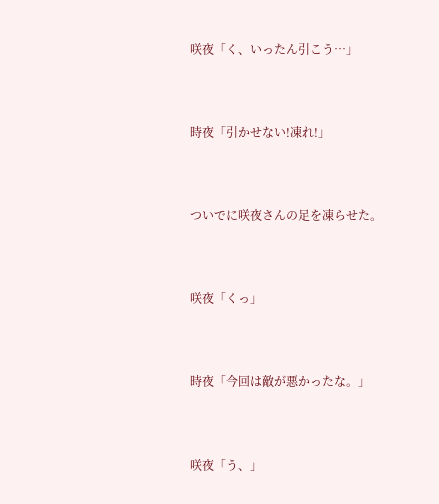咲夜「く、いったん引こう…」



時夜「引かせない!凍れ!」



ついでに咲夜さんの足を凍らせた。



咲夜「くっ」



時夜「今回は敵が悪かったな。」



咲夜「う、」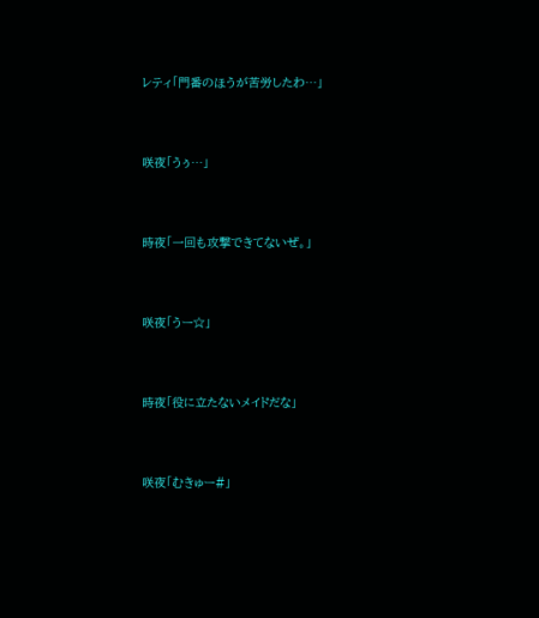レティ「門番のほうが苦労したわ…」



咲夜「うぅ…」



時夜「一回も攻撃できてないぜ。」



咲夜「うー☆」



時夜「役に立たないメイドだな」



咲夜「むきゅー#」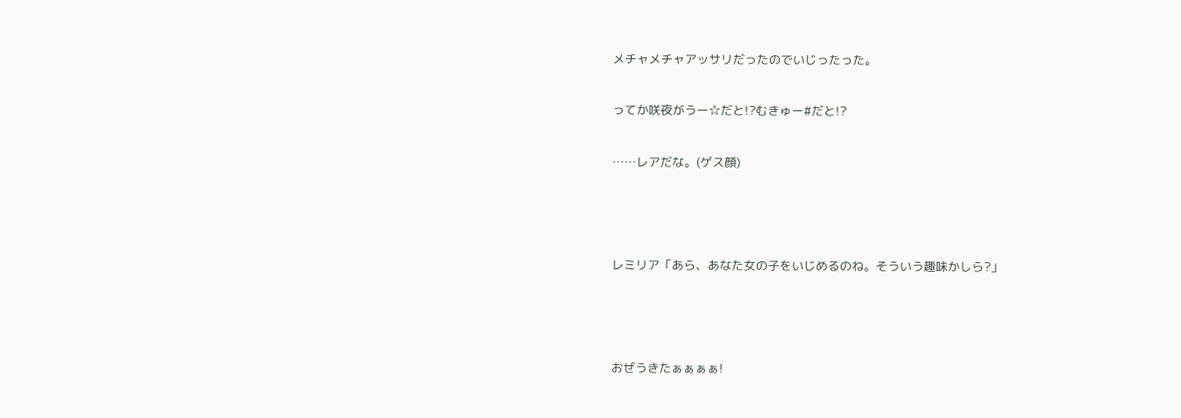メチャメチャアッサリだったのでいじったった。

ってか咲夜がうー☆だと!?むきゅー#だと!?

……レアだな。(ゲス顔)



レミリア「あら、あなた女の子をいじめるのね。そういう趣味かしら?」



おぜうきたぁぁぁぁ!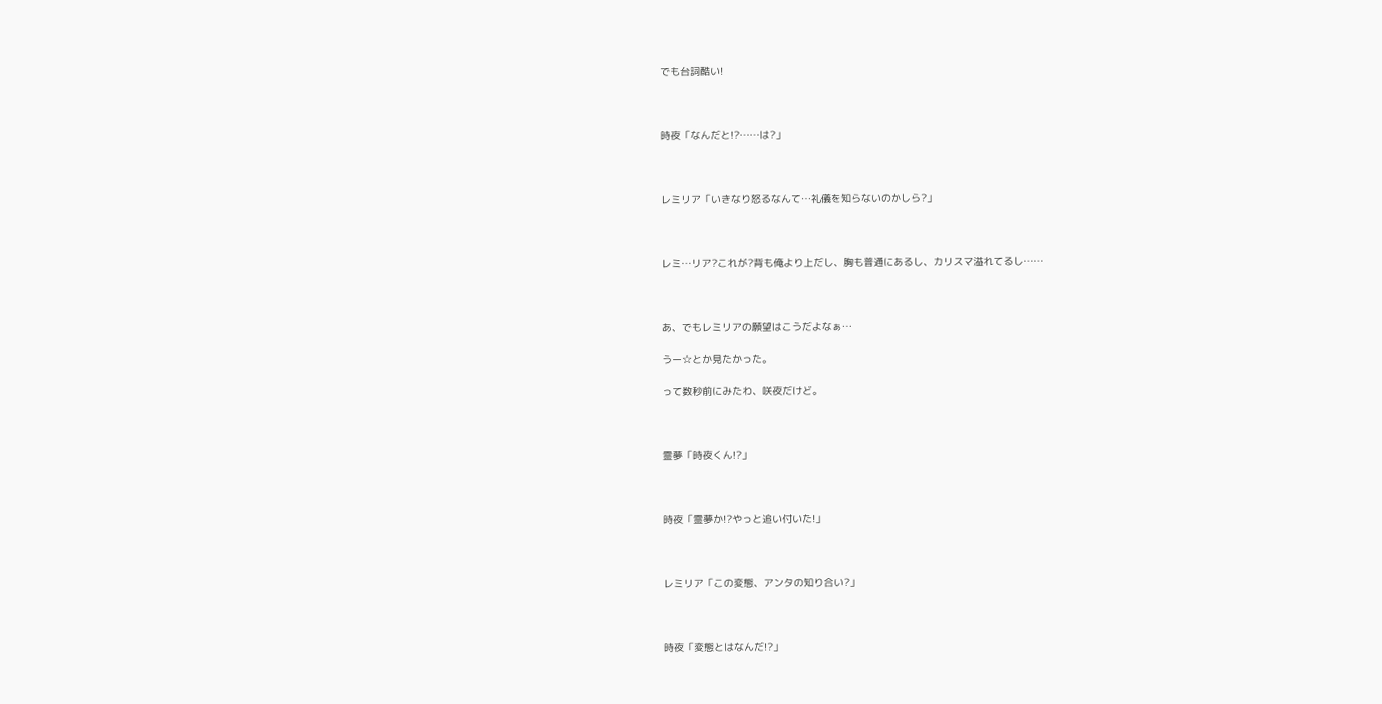でも台詞酷い!



時夜「なんだと!?……は?」



レミリア「いきなり怒るなんて…礼儀を知らないのかしら?」



レミ…リア?これが?背も俺より上だし、胸も普通にあるし、カリスマ溢れてるし……



あ、でもレミリアの願望はこうだよなぁ…

うー☆とか見たかった。

って数秒前にみたわ、咲夜だけど。



霊夢「時夜くん!?」



時夜「霊夢か!?やっと追い付いた!」



レミリア「この変態、アンタの知り合い?」



時夜「変態とはなんだ!?」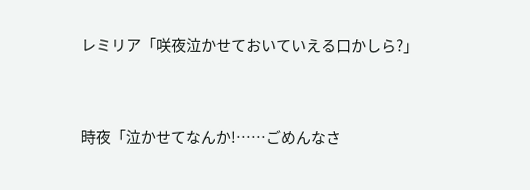レミリア「咲夜泣かせておいていえる口かしら?」



時夜「泣かせてなんか!……ごめんなさ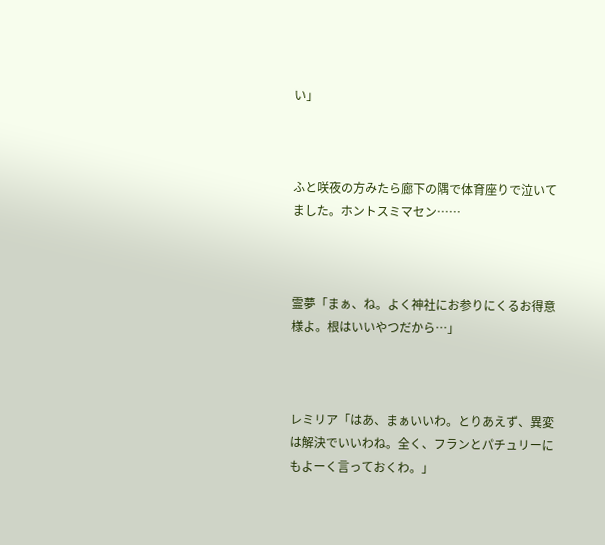い」



ふと咲夜の方みたら廊下の隅で体育座りで泣いてました。ホントスミマセン……



霊夢「まぁ、ね。よく神社にお参りにくるお得意様よ。根はいいやつだから…」



レミリア「はあ、まぁいいわ。とりあえず、異変は解決でいいわね。全く、フランとパチュリーにもよーく言っておくわ。」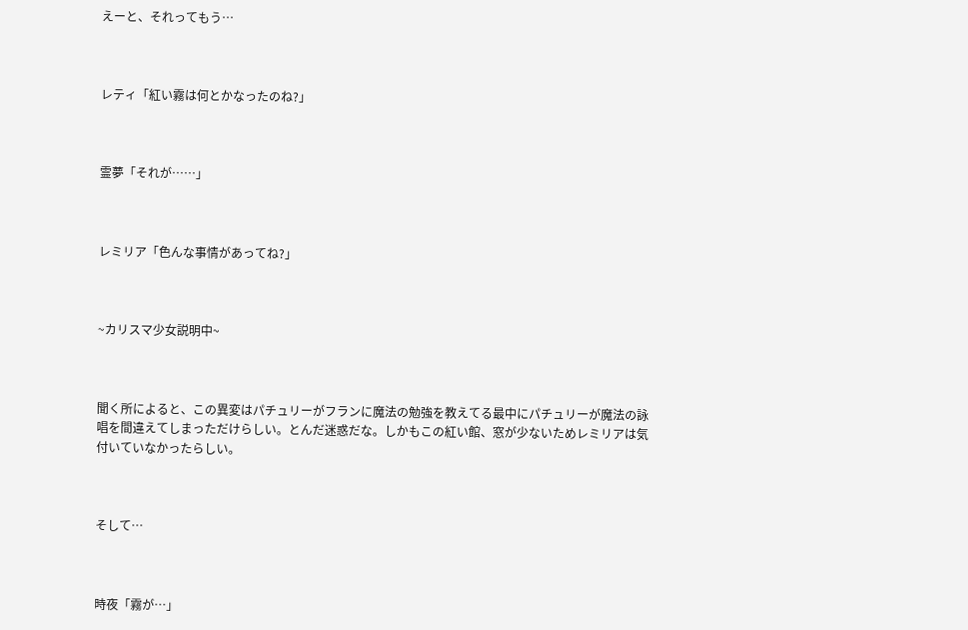えーと、それってもう…



レティ「紅い霧は何とかなったのね?」



霊夢「それが……」



レミリア「色んな事情があってね?」



~カリスマ少女説明中~



聞く所によると、この異変はパチュリーがフランに魔法の勉強を教えてる最中にパチュリーが魔法の詠唱を間違えてしまっただけらしい。とんだ迷惑だな。しかもこの紅い館、窓が少ないためレミリアは気付いていなかったらしい。



そして…



時夜「霧が…」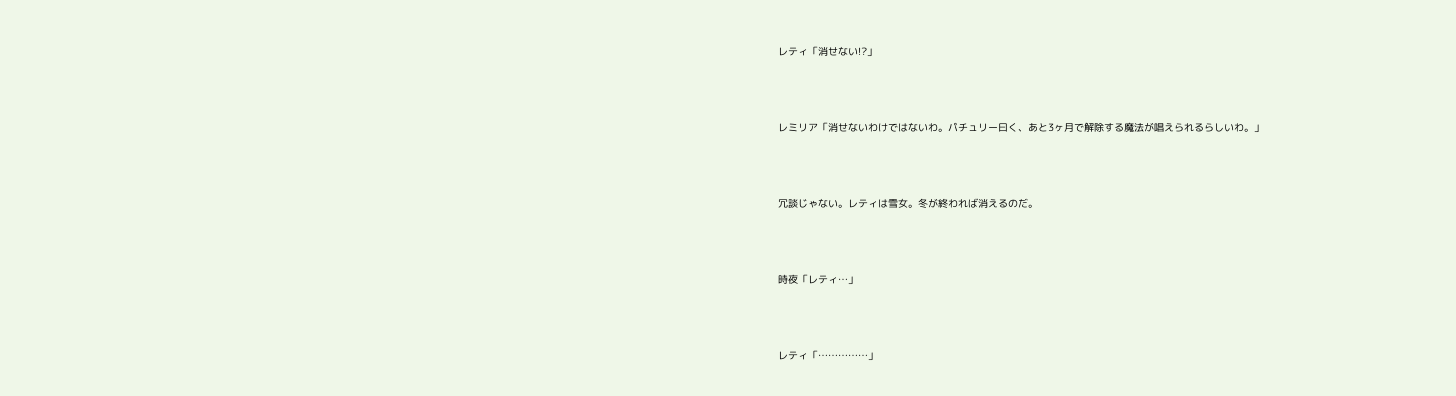レティ「消せない!?」



レミリア「消せないわけではないわ。パチュリー曰く、あと3ヶ月で解除する魔法が唱えられるらしいわ。」



冗談じゃない。レティは雪女。冬が終われば消えるのだ。



時夜「レティ…」



レティ「……………」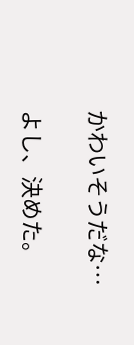かわいそうだな…

よし、決めた。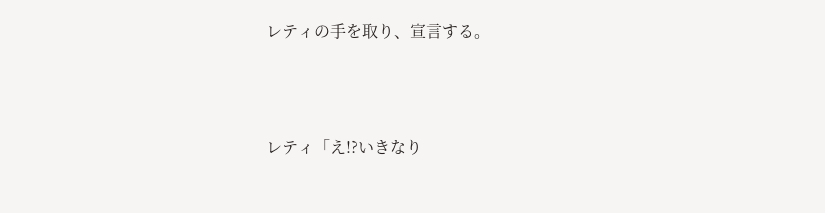レティの手を取り、宣言する。



レティ「え!?いきなり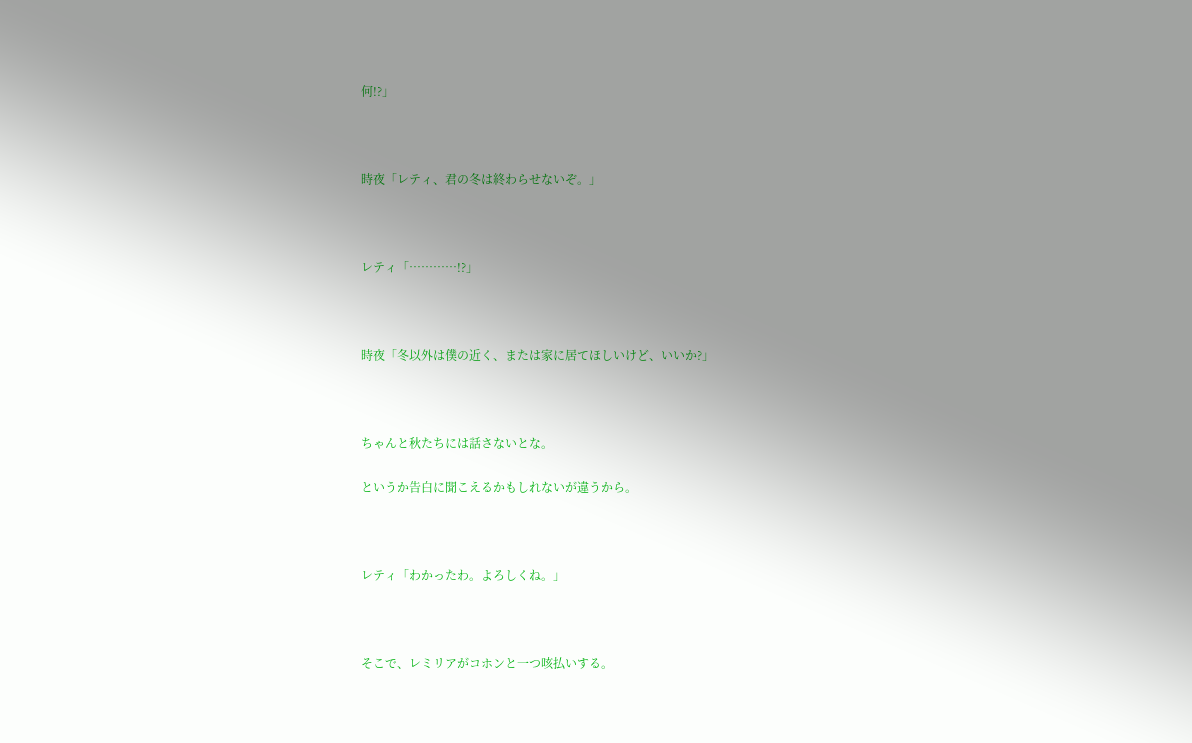何!?」



時夜「レティ、君の冬は終わらせないぞ。」



レティ「…………!?」



時夜「冬以外は僕の近く、または家に居てほしいけど、いいか?」



ちゃんと秋たちには話さないとな。

というか告白に聞こえるかもしれないが違うから。



レティ「わかったわ。よろしくね。」



そこで、レミリアがコホンと一つ咳払いする。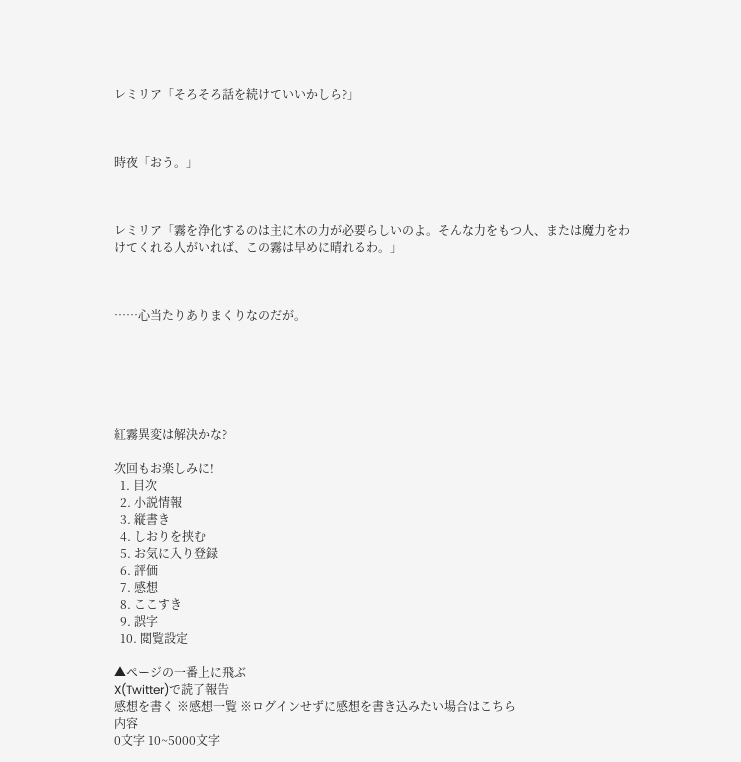レミリア「そろそろ話を続けていいかしら?」



時夜「おう。」



レミリア「霧を浄化するのは主に木の力が必要らしいのよ。そんな力をもつ人、または魔力をわけてくれる人がいれば、この霧は早めに晴れるわ。」



……心当たりありまくりなのだが。






紅霧異変は解決かな?

次回もお楽しみに!
  1. 目次
  2. 小説情報
  3. 縦書き
  4. しおりを挟む
  5. お気に入り登録
  6. 評価
  7. 感想
  8. ここすき
  9. 誤字
  10. 閲覧設定

▲ページの一番上に飛ぶ
X(Twitter)で読了報告
感想を書く ※感想一覧 ※ログインせずに感想を書き込みたい場合はこちら
内容
0文字 10~5000文字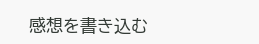感想を書き込む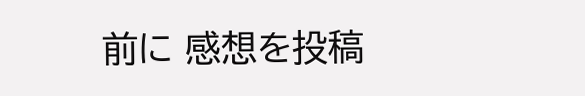前に 感想を投稿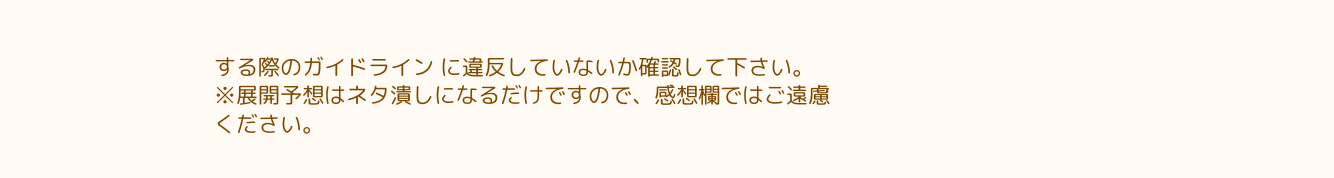する際のガイドライン に違反していないか確認して下さい。
※展開予想はネタ潰しになるだけですので、感想欄ではご遠慮ください。